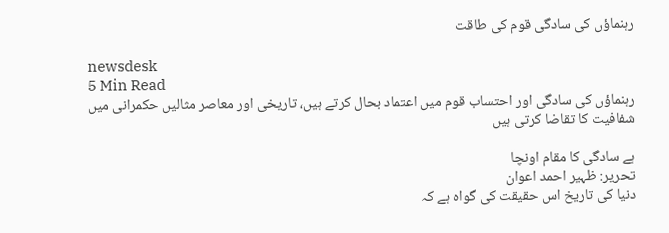رہنماؤں کی سادگی قوم کی طاقت

newsdesk
5 Min Read
رہنماؤں کی سادگی اور احتساب قوم میں اعتماد بحال کرتے ہیں، تاریخی اور معاصر مثالیں حکمرانی میں شفافیت کا تقاضا کرتی ہیں

ہے سادگی کا مقام اونچا
تحریر: ظہیر احمد اعوان
دنیا کی تاریخ اس حقیقت کی گواہ ہے کہ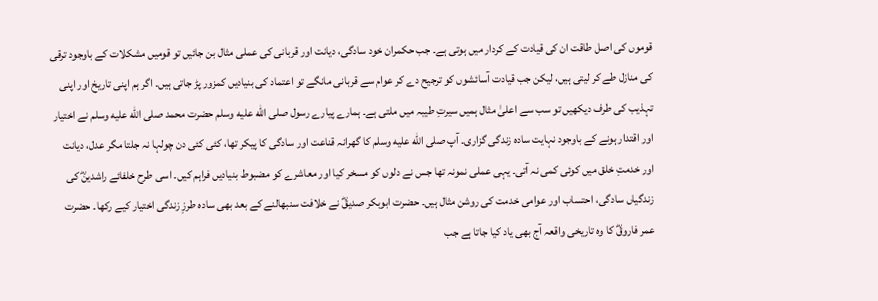قوموں کی اصل طاقت ان کی قیادت کے کردار میں ہوتی ہے۔ جب حکمران خود سادگی، دیانت اور قربانی کی عملی مثال بن جائیں تو قومیں مشکلات کے باوجود ترقی کی منازل طے کر لیتی ہیں، لیکن جب قیادت آسائشوں کو ترجیح دے کر عوام سے قربانی مانگے تو اعتماد کی بنیادیں کمزور پڑ جاتی ہیں۔ اگر ہم اپنی تاریخ اور اپنی تہذیب کی طرف دیکھیں تو سب سے اعلیٰ مثال ہمیں سیرتِ طیبہ میں ملتی ہے۔ ہمارے پیارے رسول صلى الله عليه وسلم حضرت محمد صلى الله عليه وسلم نے اختیار اور اقتدار ہونے کے باوجود نہایت سادہ زندگی گزاری۔ آپ صلى الله عليه وسلم کا گھرانہ قناعت اور سادگی کا پیکر تھا، کئی کئی دن چولہا نہ جلتا مگر عدل، دیانت اور خدمتِ خلق میں کوئی کمی نہ آتی۔ یہی عملی نمونہ تھا جس نے دلوں کو مسخر کیا اور معاشرے کو مضبوط بنیادیں فراہم کیں۔ اسی طرح خلفائے راشدینؓ کی زندگیاں سادگی، احتساب اور عوامی خدمت کی روشن مثال ہیں۔ حضرت ابوبکر صدیقؓ نے خلافت سنبھالنے کے بعد بھی سادہ طرزِ زندگی اختیار کیے رکھا۔ حضرت عمر فاروقؓ کا وہ تاریخی واقعہ آج بھی یاد کیا جاتا ہے جب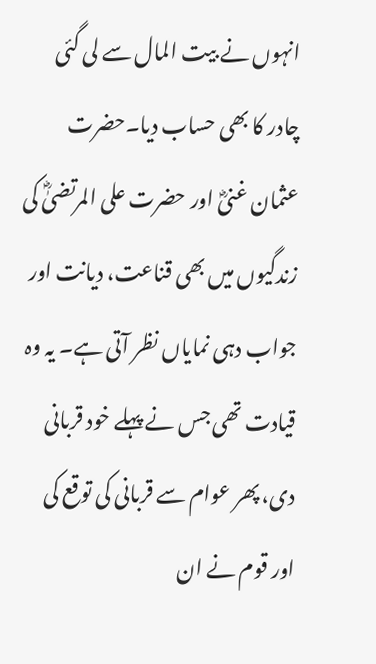انہوں نے بیت المال سے لی گئی چادر کا بھی حساب دیا۔حضرت عثمان غنیؓ اور حضرت علی المرتضیٰؓ کی زندگیوں میں بھی قناعت، دیانت اور جواب دہی نمایاں نظر آتی ہے۔ یہ وہ قیادت تھی جس نے پہلے خود قربانی دی، پھر عوام سے قربانی کی توقع کی اور قوم نے ان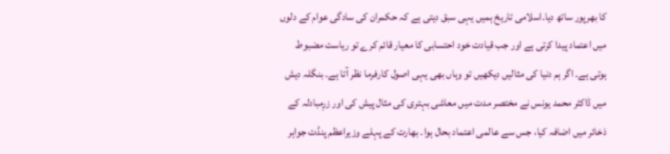کا بھرپور ساتھ دیا۔اسلامی تاریخ ہمیں یہی سبق دیتی ہے کہ حکمران کی سادگی عوام کے دلوں میں اعتماد پیدا کرتی ہے اور جب قیادت خود احتسابی کا معیار قائم کرے تو ریاست مضبوط ہوتی ہے۔ اگر ہم دنیا کی مثالیں دیکھیں تو وہاں بھی یہی اصول کارفرما نظر آتا ہے۔ بنگلہ دیش میں ڈاکٹر محمد یونس نے مختصر مدت میں معاشی بہتری کی مثال پیش کی اور زرِمبادلہ کے ذخائر میں اضافہ کیا، جس سے عالمی اعتماد بحال ہوا۔ بھارت کے پہلے وزیراعظم پنڈت جواہر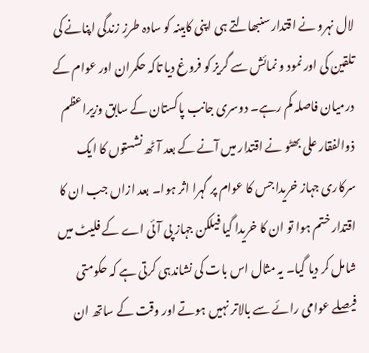لال نہرو نے اقتدار سنبھالتے ہی اپنی کابینہ کو سادہ طرزِ زندگی اپنانے کی تلقین کی اور نمود و نمائش سے گریز کو فروغ دیا تاکہ حکمران اور عوام کے درمیان فاصلہ کم رہے۔ دوسری جانب پاکستان کے سابق وزیراعظم ذوالفقار علی بھٹو نے اقتدار میں آنے کے بعد آٹھ نشستوں کا ایک سرکاری جہاز خریدا جس کا عوام پر گہرا اثر ہوا۔ بعد ازاں جب ان کا اقتدار ختم ہوا تو ان کا خریدا گیا فیلکن جہاز پی آئی اے کے فلیٹ میں شامل کر دیا گیا۔ یہ مثال اس بات کی نشاندہی کرتی ہے کہ حکومتی فیصلے عوامی رائے سے بالاتر نہیں ہوتے اور وقت کے ساتھ ان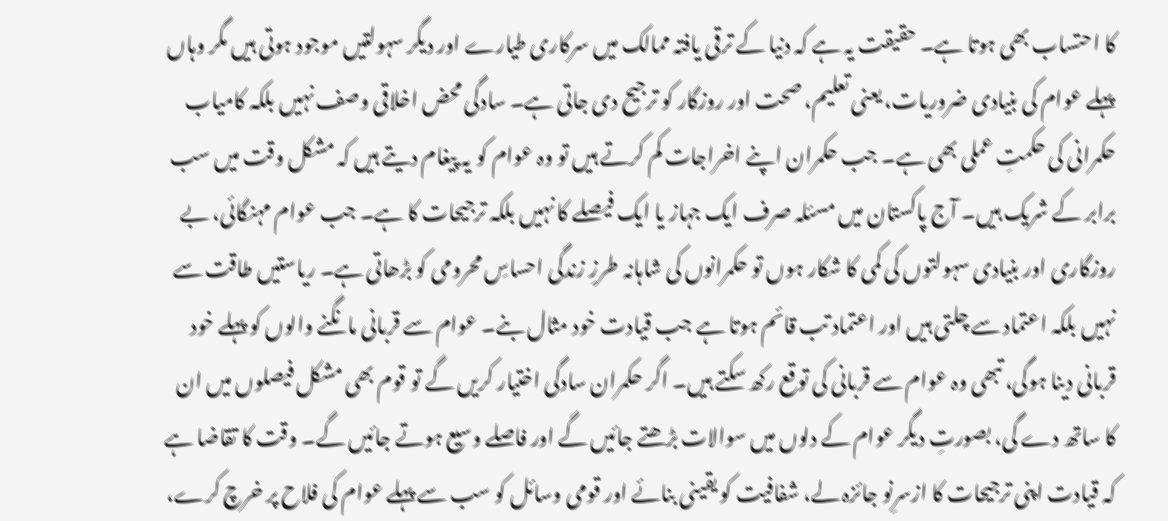کا احتساب بھی ہوتا ہے۔ حقیقت یہ ہے کہ دنیا کے ترقی یافتہ ممالک میں سرکاری طیارے اور دیگر سہولتیں موجود ہوتی ہیں مگر وہاں پہلے عوام کی بنیادی ضروریات، یعنی تعلیم، صحت اور روزگار کو ترجیح دی جاتی ہے۔ سادگی محض اخلاقی وصف نہیں بلکہ کامیاب حکمرانی کی حکمتِ عملی بھی ہے۔ جب حکمران اپنے اخراجات کم کرتے ہیں تو وہ عوام کو یہ پیغام دیتے ہیں کہ مشکل وقت میں سب برابر کے شریک ہیں۔ آج پاکستان میں مسئلہ صرف ایک جہاز یا ایک فیصلے کا نہیں بلکہ ترجیحات کا ہے۔ جب عوام مہنگائی، بے روزگاری اور بنیادی سہولتوں کی کمی کا شکار ہوں تو حکمرانوں کی شاہانہ طرزِ زندگی احساسِ محرومی کو بڑھاتی ہے۔ ریاستیں طاقت سے نہیں بلکہ اعتماد سے چلتی ہیں اور اعتماد تب قائم ہوتا ہے جب قیادت خود مثال بنے۔ عوام سے قربانی مانگنے والوں کو پہلے خود قربانی دینا ہوگی، تبھی وہ عوام سے قربانی کی توقع رکھ سکتے ہیں۔ اگر حکمران سادگی اختیار کریں گے تو قوم بھی مشکل فیصلوں میں ان کا ساتھ دے گی، بصورتِ دیگر عوام کے دلوں میں سوالات بڑھتے جائیں گے اور فاصلے وسیع ہوتے جائیں گے۔ وقت کا تقاضا ہے کہ قیادت اپنی ترجیحات کا ازسرِنو جائزہ لے، شفافیت کو یقینی بنائے اور قومی وسائل کو سب سے پہلے عوام کی فلاح پر خرچ کرے،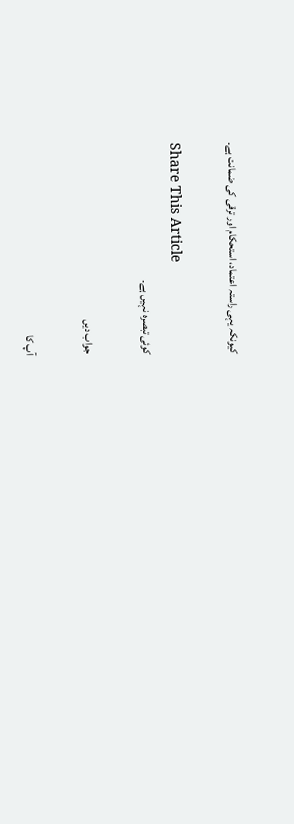کیونکہ یہی راستہ اعتماد، استحکام اور ترقی کی ضمانت ہے۔

Share This Article
کوئی تبصرہ نہیں ہے۔

جواب دیں

آپ کا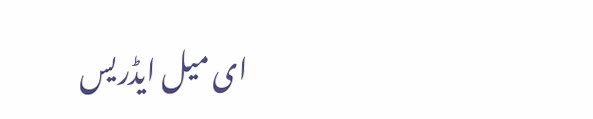ای میل ایڈریس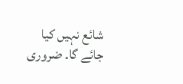شائع نہیں کیا جائے گا۔ ضروری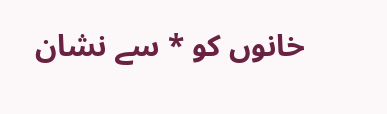خانوں کو * سے نشان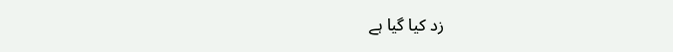زد کیا گیا ہے